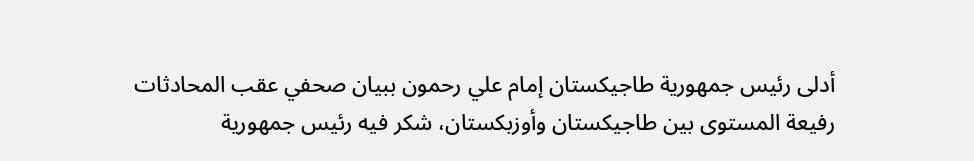أدلى رئيس جمهورية طاجيكستان إمام علي رحمون ببيان صحفي عقب المحادثات رفيعة المستوى بين طاجيكستان وأوزبكستان، شكر فيه رئيس جمهورية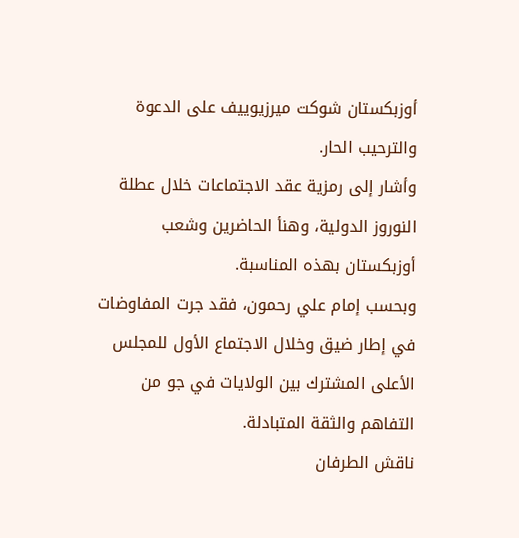أوزبكستان شوكت ميرزيوييف على الدعوة والترحيب الحار.
وأشار إلى رمزية عقد الاجتماعات خلال عطلة النوروز الدولية، وهنأ الحاضرين وشعب أوزبكستان بهذه المناسبة.
وبحسب إمام علي رحمون، فقد جرت المفاوضات في إطار ضيق وخلال الاجتماع الأول للمجلس الأعلى المشترك بين الولايات في جو من التفاهم والثقة المتبادلة.
ناقش الطرفان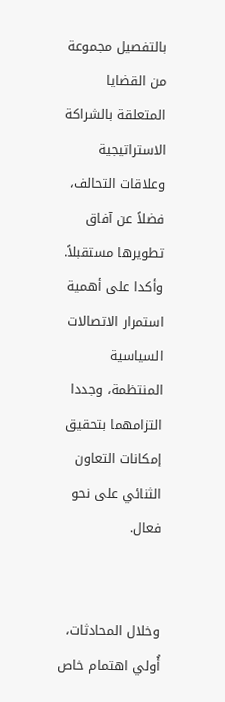بالتفصيل مجموعة من القضايا المتعلقة بالشراكة الاستراتيجية وعلاقات التحالف، فضلاً عن آفاق تطويرها مستقبلاً. وأكدا على أهمية استمرار الاتصالات السياسية المنتظمة، وجددا التزامهما بتحقيق إمكانات التعاون الثنائي على نحو فعال.


وخلال المحادثات، أُولي اهتمام خاص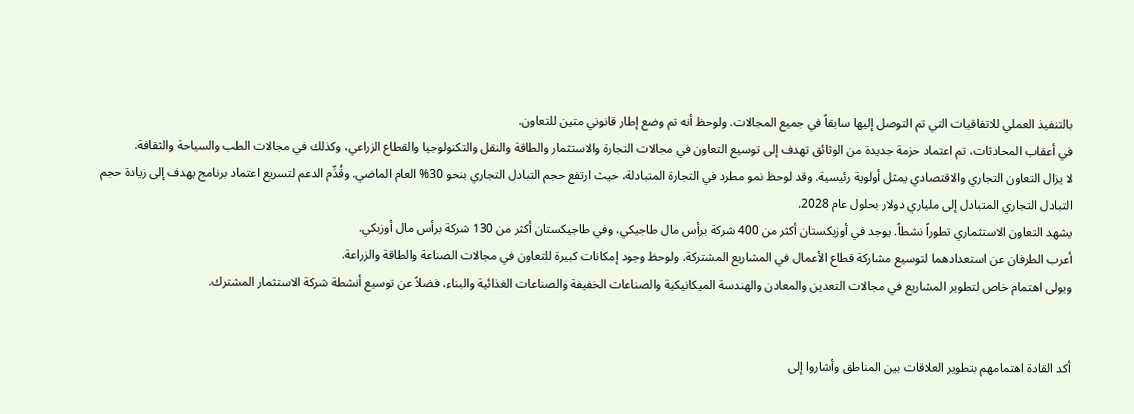بالتنفيذ العملي للاتفاقيات التي تم التوصل إليها سابقاً في جميع المجالات. ولوحظ أنه تم وضع إطار قانوني متين للتعاون.
في أعقاب المحادثات، تم اعتماد حزمة جديدة من الوثائق تهدف إلى توسيع التعاون في مجالات التجارة والاستثمار والطاقة والنقل والتكنولوجيا والقطاع الزراعي، وكذلك في مجالات الطب والسياحة والثقافة.
لا يزال التعاون التجاري والاقتصادي يمثل أولوية رئيسية. وقد لوحظ نمو مطرد في التجارة المتبادلة، حيث ارتفع حجم التبادل التجاري بنحو 30% العام الماضي. وقُدِّم الدعم لتسريع اعتماد برنامج يهدف إلى زيادة حجم التبادل التجاري المتبادل إلى ملياري دولار بحلول عام 2028.
يشهد التعاون الاستثماري تطوراً نشطاً. يوجد في أوزبكستان أكثر من 400 شركة برأس مال طاجيكي، وفي طاجيكستان أكثر من 130 شركة برأس مال أوزبكي.
أعرب الطرفان عن استعدادهما لتوسيع مشاركة قطاع الأعمال في المشاريع المشتركة. ولوحظ وجود إمكانات كبيرة للتعاون في مجالات الصناعة والطاقة والزراعة.
ويولى اهتمام خاص لتطوير المشاريع في مجالات التعدين والمعادن والهندسة الميكانيكية والصناعات الخفيفة والصناعات الغذائية والبناء، فضلاً عن توسيع أنشطة شركة الاستثمار المشترك.


أكد القادة اهتمامهم بتطوير العلاقات بين المناطق وأشاروا إلى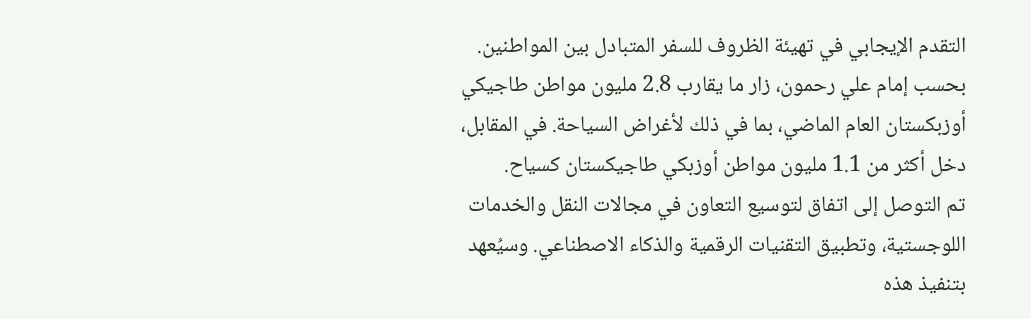التقدم الإيجابي في تهيئة الظروف للسفر المتبادل بين المواطنين.
بحسب إمام علي رحمون، زار ما يقارب 2.8 مليون مواطن طاجيكي أوزبكستان العام الماضي، بما في ذلك لأغراض السياحة. في المقابل، دخل أكثر من 1.1 مليون مواطن أوزبكي طاجيكستان كسياح.
تم التوصل إلى اتفاق لتوسيع التعاون في مجالات النقل والخدمات اللوجستية، وتطبيق التقنيات الرقمية والذكاء الاصطناعي. وسيُعهد بتنفيذ هذه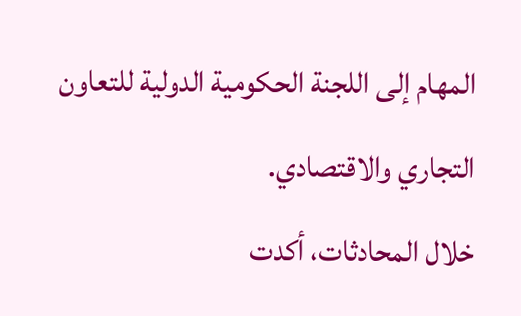المهام إلى اللجنة الحكومية الدولية للتعاون التجاري والاقتصادي.
خلال المحادثات، أكدت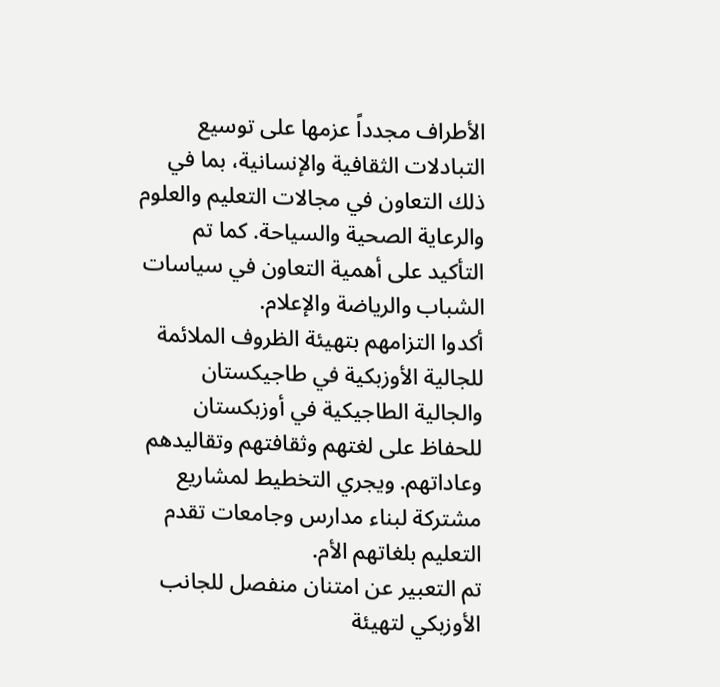الأطراف مجدداً عزمها على توسيع التبادلات الثقافية والإنسانية، بما في ذلك التعاون في مجالات التعليم والعلوم والرعاية الصحية والسياحة. كما تم التأكيد على أهمية التعاون في سياسات الشباب والرياضة والإعلام.
أكدوا التزامهم بتهيئة الظروف الملائمة للجالية الأوزبكية في طاجيكستان والجالية الطاجيكية في أوزبكستان للحفاظ على لغتهم وثقافتهم وتقاليدهم وعاداتهم. ويجري التخطيط لمشاريع مشتركة لبناء مدارس وجامعات تقدم التعليم بلغاتهم الأم.
تم التعبير عن امتنان منفصل للجانب الأوزبكي لتهيئة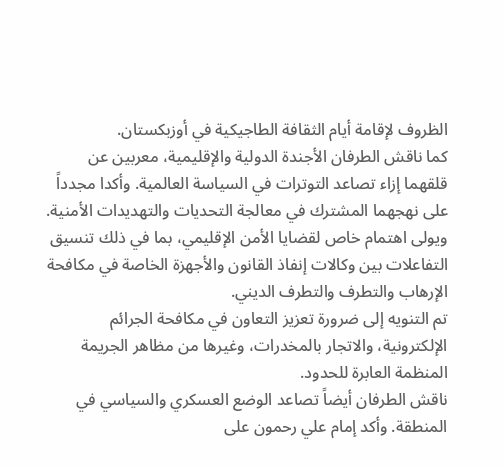الظروف لإقامة أيام الثقافة الطاجيكية في أوزبكستان.
كما ناقش الطرفان الأجندة الدولية والإقليمية، معربين عن قلقهما إزاء تصاعد التوترات في السياسة العالمية. وأكدا مجدداً على نهجهما المشترك في معالجة التحديات والتهديدات الأمنية.
ويولى اهتمام خاص لقضايا الأمن الإقليمي، بما في ذلك تنسيق التفاعلات بين وكالات إنفاذ القانون والأجهزة الخاصة في مكافحة الإرهاب والتطرف والتطرف الديني.
تم التنويه إلى ضرورة تعزيز التعاون في مكافحة الجرائم الإلكترونية، والاتجار بالمخدرات، وغيرها من مظاهر الجريمة المنظمة العابرة للحدود.
ناقش الطرفان أيضاً تصاعد الوضع العسكري والسياسي في المنطقة. وأكد إمام علي رحمون على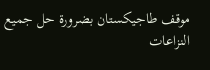موقف طاجيكستان بضرورة حل جميع النزاعات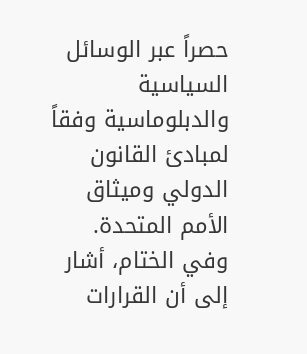حصراً عبر الوسائل السياسية والدبلوماسية وفقاً لمبادئ القانون الدولي وميثاق الأمم المتحدة.
وفي الختام، أشار إلى أن القرارات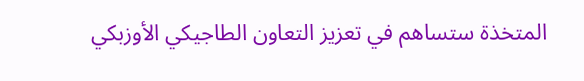المتخذة ستساهم في تعزيز التعاون الطاجيكي الأوزبكي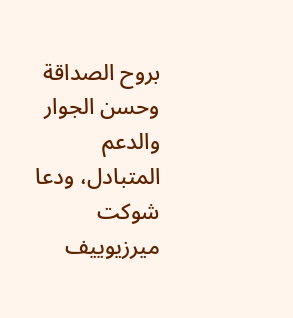بروح الصداقة وحسن الجوار والدعم المتبادل، ودعا شوكت ميرزيوييف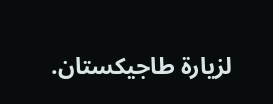لزيارة طاجيكستان.